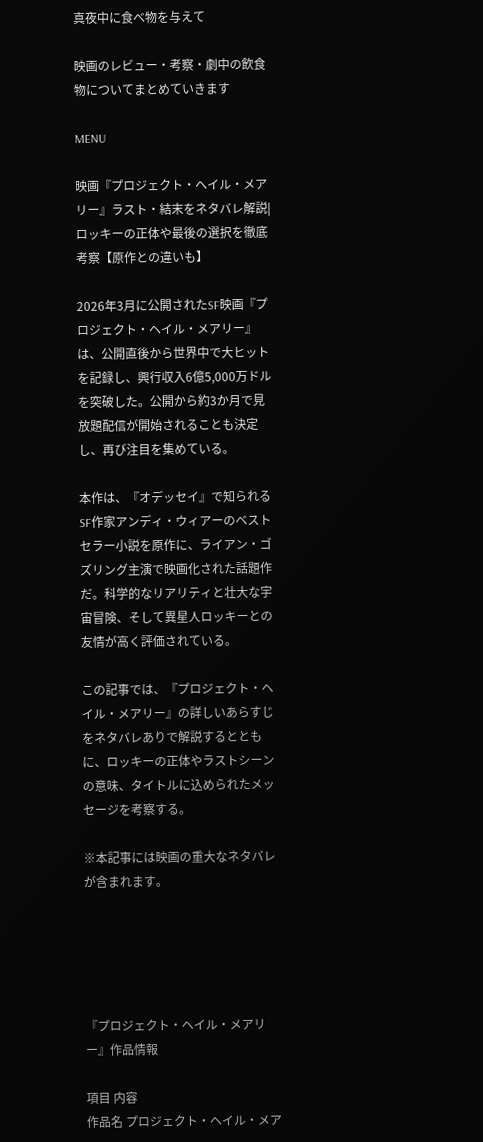真夜中に食べ物を与えて

映画のレビュー・考察・劇中の飲食物についてまとめていきます

MENU

映画『プロジェクト・ヘイル・メアリー』ラスト・結末をネタバレ解説|ロッキーの正体や最後の選択を徹底考察【原作との違いも】

2026年3月に公開されたSF映画『プロジェクト・ヘイル・メアリー』は、公開直後から世界中で大ヒットを記録し、興行収入6億5,000万ドルを突破した。公開から約3か月で見放題配信が開始されることも決定し、再び注目を集めている。

本作は、『オデッセイ』で知られるSF作家アンディ・ウィアーのベストセラー小説を原作に、ライアン・ゴズリング主演で映画化された話題作だ。科学的なリアリティと壮大な宇宙冒険、そして異星人ロッキーとの友情が高く評価されている。

この記事では、『プロジェクト・ヘイル・メアリー』の詳しいあらすじをネタバレありで解説するとともに、ロッキーの正体やラストシーンの意味、タイトルに込められたメッセージを考察する。

※本記事には映画の重大なネタバレが含まれます。





『プロジェクト・ヘイル・メアリー』作品情報

項目 内容
作品名 プロジェクト・ヘイル・メア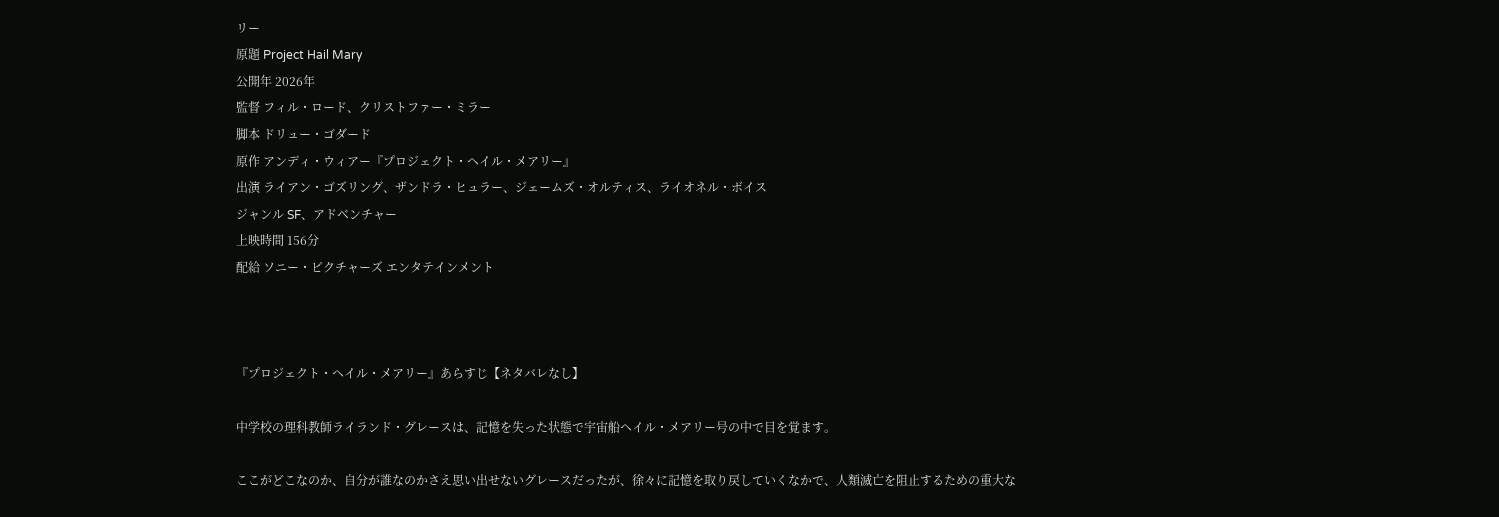リー
原題 Project Hail Mary
公開年 2026年
監督 フィル・ロード、クリストファー・ミラー
脚本 ドリュー・ゴダード
原作 アンディ・ウィアー『プロジェクト・ヘイル・メアリー』
出演 ライアン・ゴズリング、ザンドラ・ヒュラー、ジェームズ・オルティス、ライオネル・ボイス
ジャンル SF、アドベンチャー
上映時間 156分
配給 ソニー・ピクチャーズ エンタテインメント



『プロジェクト・ヘイル・メアリー』あらすじ【ネタバレなし】

中学校の理科教師ライランド・グレースは、記憶を失った状態で宇宙船ヘイル・メアリー号の中で目を覚ます。

ここがどこなのか、自分が誰なのかさえ思い出せないグレースだったが、徐々に記憶を取り戻していくなかで、人類滅亡を阻止するための重大な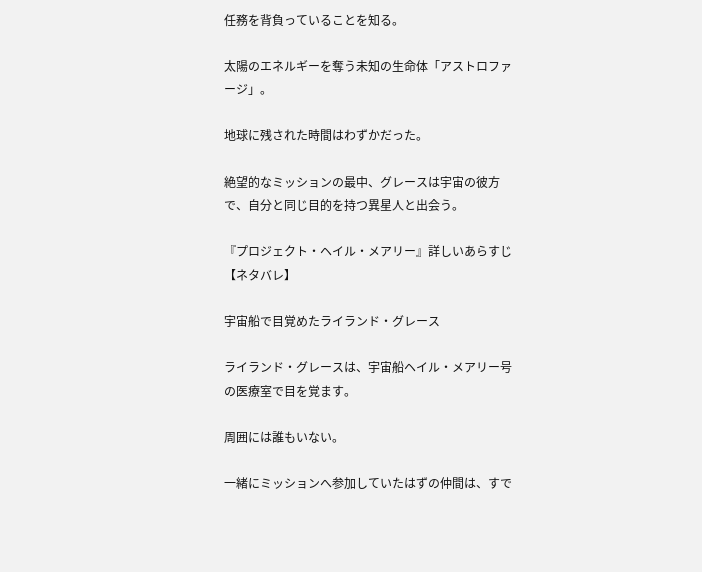任務を背負っていることを知る。

太陽のエネルギーを奪う未知の生命体「アストロファージ」。

地球に残された時間はわずかだった。

絶望的なミッションの最中、グレースは宇宙の彼方で、自分と同じ目的を持つ異星人と出会う。

『プロジェクト・ヘイル・メアリー』詳しいあらすじ【ネタバレ】

宇宙船で目覚めたライランド・グレース

ライランド・グレースは、宇宙船ヘイル・メアリー号の医療室で目を覚ます。

周囲には誰もいない。

一緒にミッションへ参加していたはずの仲間は、すで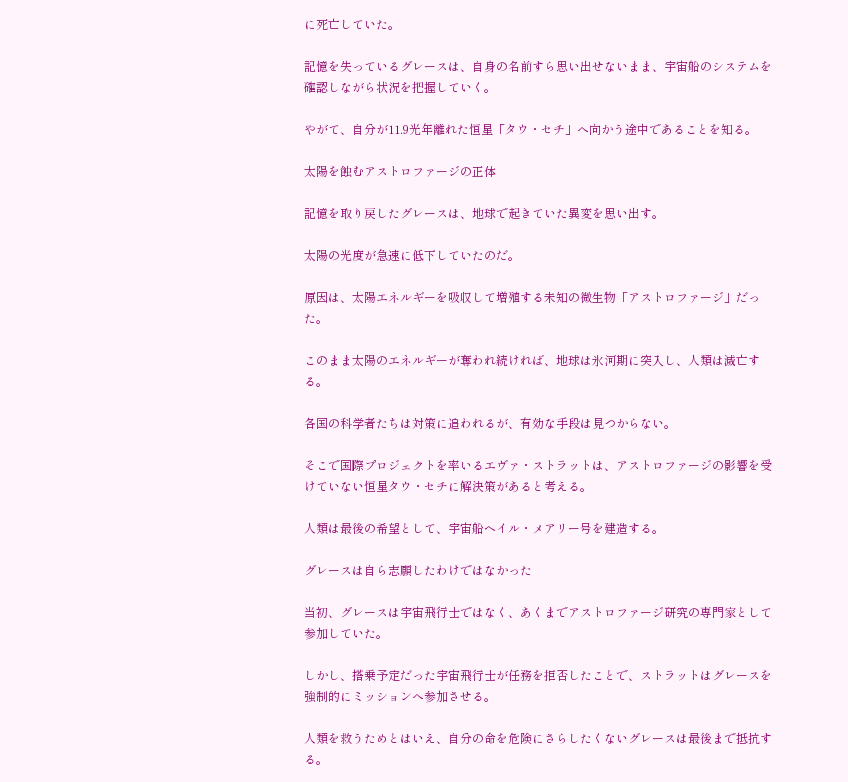に死亡していた。

記憶を失っているグレースは、自身の名前すら思い出せないまま、宇宙船のシステムを確認しながら状況を把握していく。

やがて、自分が11.9光年離れた恒星「タウ・セチ」へ向かう途中であることを知る。

太陽を蝕むアストロファージの正体

記憶を取り戻したグレースは、地球で起きていた異変を思い出す。

太陽の光度が急速に低下していたのだ。

原因は、太陽エネルギーを吸収して増殖する未知の微生物「アストロファージ」だった。

このまま太陽のエネルギーが奪われ続ければ、地球は氷河期に突入し、人類は滅亡する。

各国の科学者たちは対策に追われるが、有効な手段は見つからない。

そこで国際プロジェクトを率いるエヴァ・ストラットは、アストロファージの影響を受けていない恒星タウ・セチに解決策があると考える。

人類は最後の希望として、宇宙船ヘイル・メアリー号を建造する。

グレースは自ら志願したわけではなかった

当初、グレースは宇宙飛行士ではなく、あくまでアストロファージ研究の専門家として参加していた。

しかし、搭乗予定だった宇宙飛行士が任務を拒否したことで、ストラットはグレースを強制的にミッションへ参加させる。

人類を救うためとはいえ、自分の命を危険にさらしたくないグレースは最後まで抵抗する。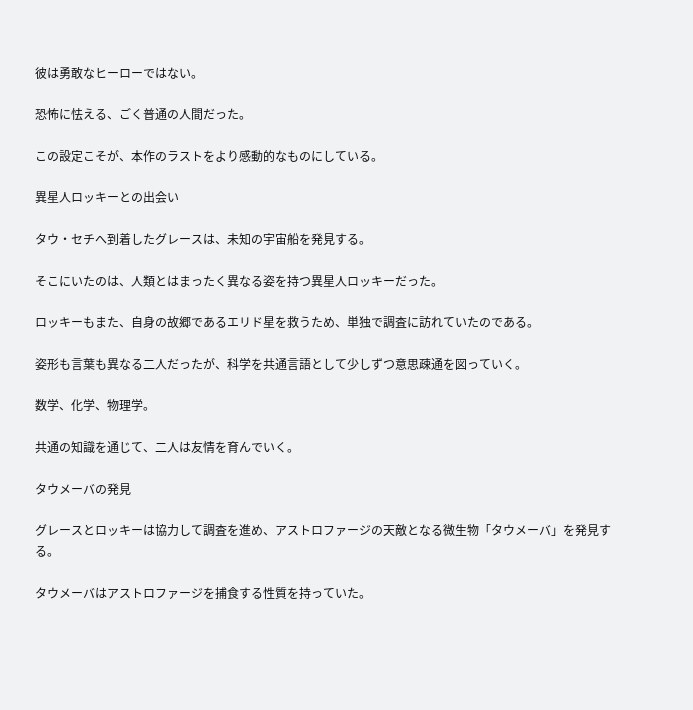彼は勇敢なヒーローではない。

恐怖に怯える、ごく普通の人間だった。

この設定こそが、本作のラストをより感動的なものにしている。

異星人ロッキーとの出会い

タウ・セチへ到着したグレースは、未知の宇宙船を発見する。

そこにいたのは、人類とはまったく異なる姿を持つ異星人ロッキーだった。

ロッキーもまた、自身の故郷であるエリド星を救うため、単独で調査に訪れていたのである。

姿形も言葉も異なる二人だったが、科学を共通言語として少しずつ意思疎通を図っていく。

数学、化学、物理学。

共通の知識を通じて、二人は友情を育んでいく。

タウメーバの発見

グレースとロッキーは協力して調査を進め、アストロファージの天敵となる微生物「タウメーバ」を発見する。

タウメーバはアストロファージを捕食する性質を持っていた。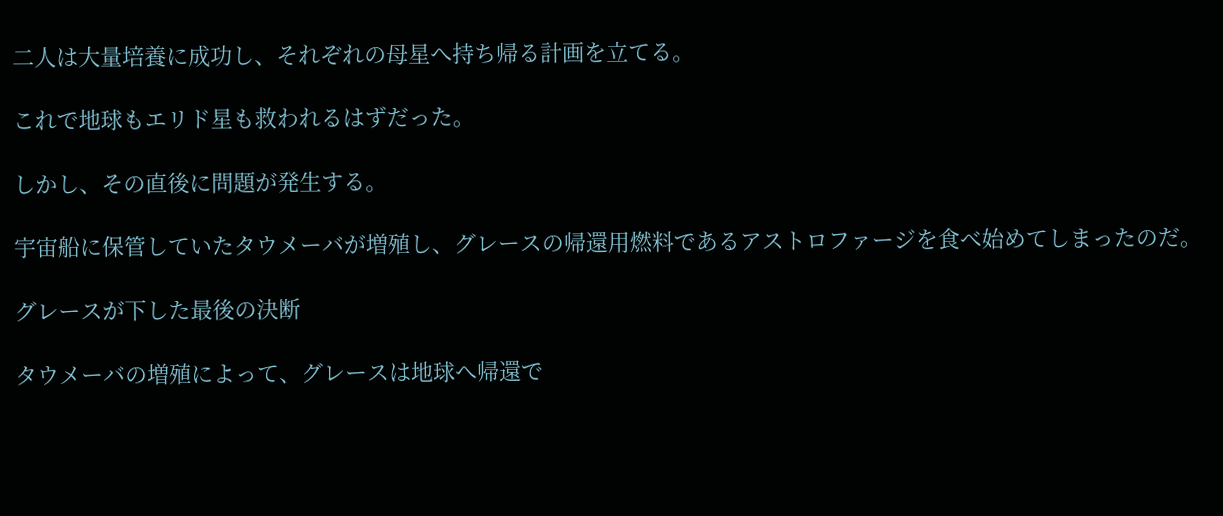二人は大量培養に成功し、それぞれの母星へ持ち帰る計画を立てる。

これで地球もエリド星も救われるはずだった。

しかし、その直後に問題が発生する。

宇宙船に保管していたタウメーバが増殖し、グレースの帰還用燃料であるアストロファージを食べ始めてしまったのだ。

グレースが下した最後の決断

タウメーバの増殖によって、グレースは地球へ帰還で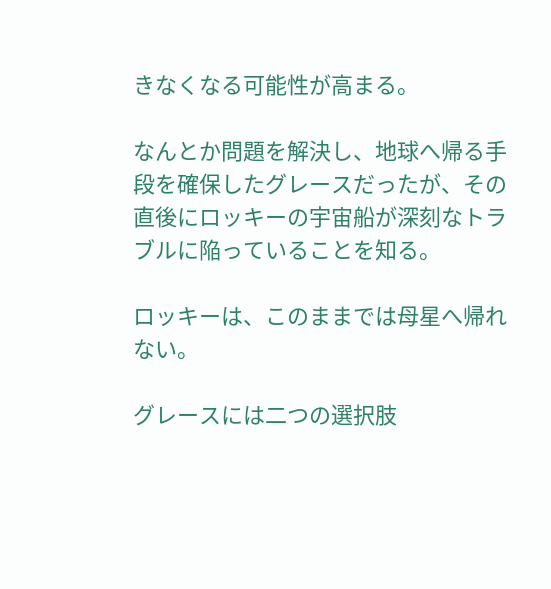きなくなる可能性が高まる。

なんとか問題を解決し、地球へ帰る手段を確保したグレースだったが、その直後にロッキーの宇宙船が深刻なトラブルに陥っていることを知る。

ロッキーは、このままでは母星へ帰れない。

グレースには二つの選択肢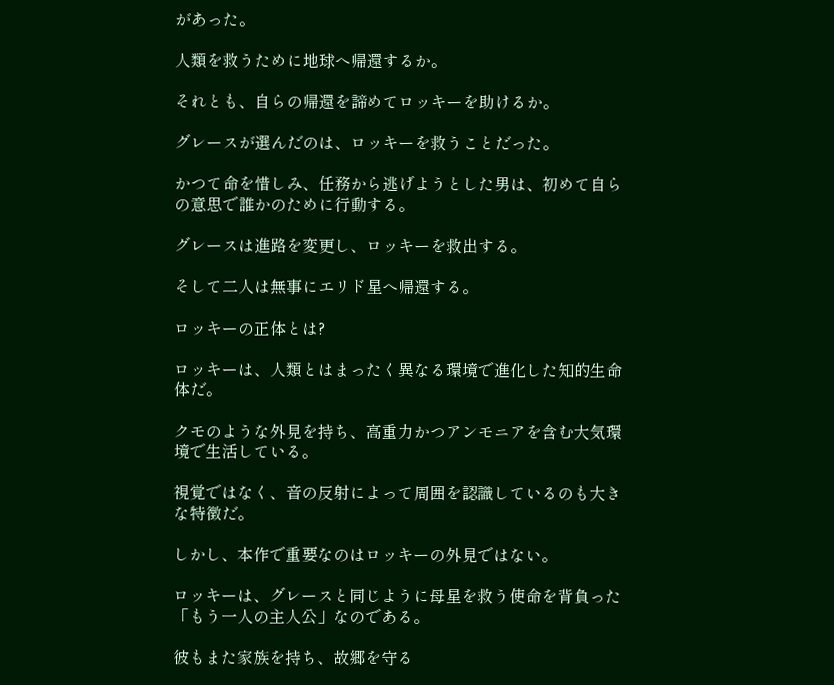があった。

人類を救うために地球へ帰還するか。

それとも、自らの帰還を諦めてロッキーを助けるか。

グレースが選んだのは、ロッキーを救うことだった。

かつて命を惜しみ、任務から逃げようとした男は、初めて自らの意思で誰かのために行動する。

グレースは進路を変更し、ロッキーを救出する。

そして二人は無事にエリド星へ帰還する。

ロッキーの正体とは?

ロッキーは、人類とはまったく異なる環境で進化した知的生命体だ。

クモのような外見を持ち、高重力かつアンモニアを含む大気環境で生活している。

視覚ではなく、音の反射によって周囲を認識しているのも大きな特徴だ。

しかし、本作で重要なのはロッキーの外見ではない。

ロッキーは、グレースと同じように母星を救う使命を背負った「もう一人の主人公」なのである。

彼もまた家族を持ち、故郷を守る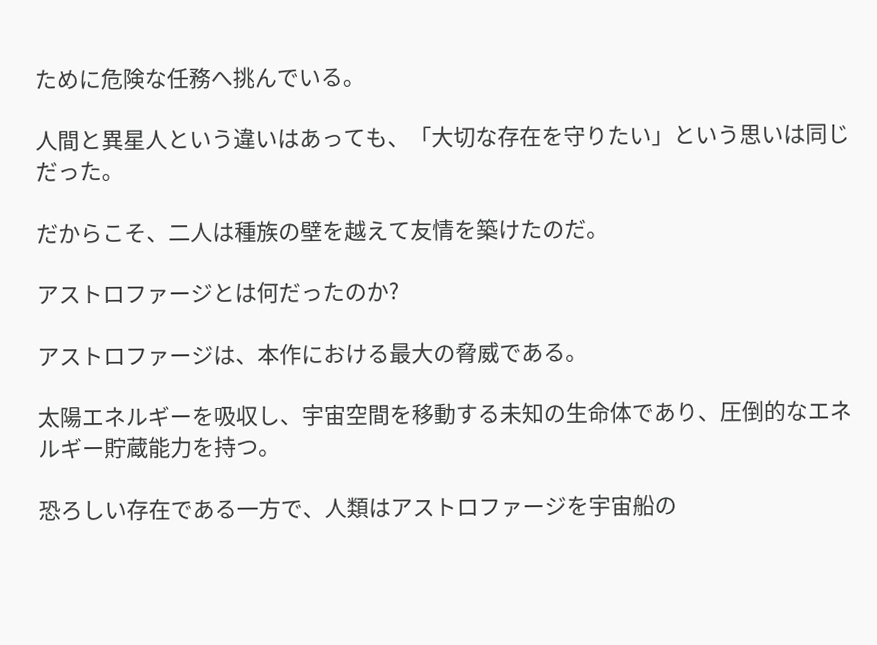ために危険な任務へ挑んでいる。

人間と異星人という違いはあっても、「大切な存在を守りたい」という思いは同じだった。

だからこそ、二人は種族の壁を越えて友情を築けたのだ。

アストロファージとは何だったのか?

アストロファージは、本作における最大の脅威である。

太陽エネルギーを吸収し、宇宙空間を移動する未知の生命体であり、圧倒的なエネルギー貯蔵能力を持つ。

恐ろしい存在である一方で、人類はアストロファージを宇宙船の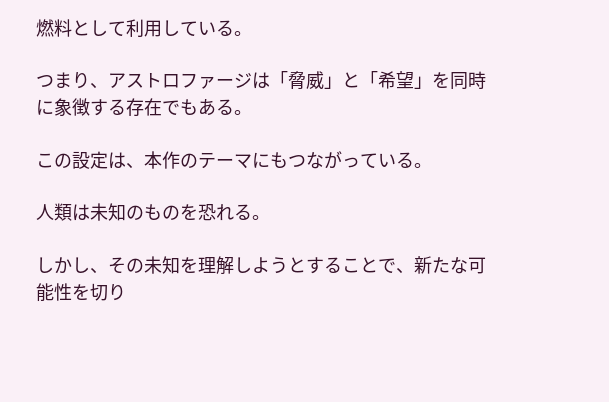燃料として利用している。

つまり、アストロファージは「脅威」と「希望」を同時に象徴する存在でもある。

この設定は、本作のテーマにもつながっている。

人類は未知のものを恐れる。

しかし、その未知を理解しようとすることで、新たな可能性を切り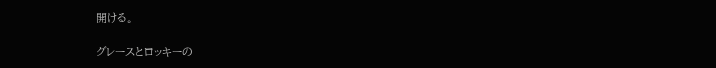開ける。

グレースとロッキーの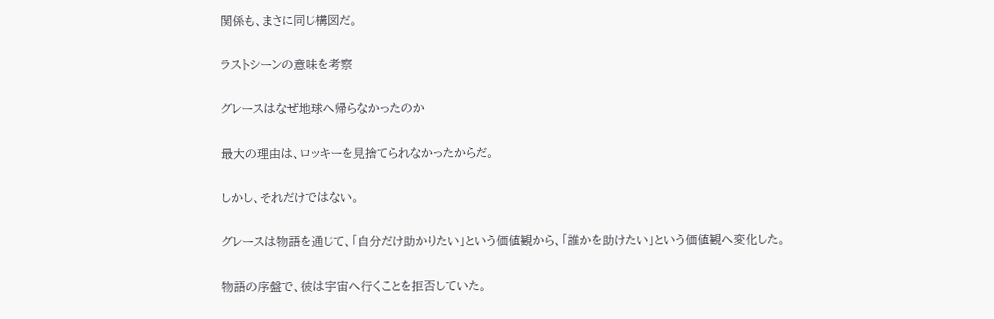関係も、まさに同じ構図だ。

ラストシーンの意味を考察

グレースはなぜ地球へ帰らなかったのか

最大の理由は、ロッキーを見捨てられなかったからだ。

しかし、それだけではない。

グレースは物語を通じて、「自分だけ助かりたい」という価値観から、「誰かを助けたい」という価値観へ変化した。

物語の序盤で、彼は宇宙へ行くことを拒否していた。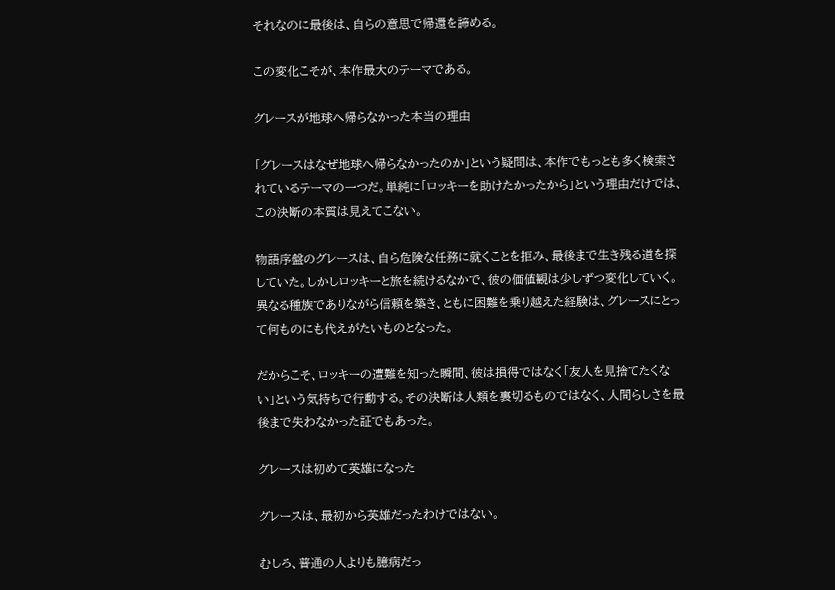それなのに最後は、自らの意思で帰還を諦める。

この変化こそが、本作最大のテーマである。

グレースが地球へ帰らなかった本当の理由

「グレースはなぜ地球へ帰らなかったのか」という疑問は、本作でもっとも多く検索されているテーマの一つだ。単純に「ロッキーを助けたかったから」という理由だけでは、この決断の本質は見えてこない。

物語序盤のグレースは、自ら危険な任務に就くことを拒み、最後まで生き残る道を探していた。しかしロッキーと旅を続けるなかで、彼の価値観は少しずつ変化していく。異なる種族でありながら信頼を築き、ともに困難を乗り越えた経験は、グレースにとって何ものにも代えがたいものとなった。

だからこそ、ロッキーの遭難を知った瞬間、彼は損得ではなく「友人を見捨てたくない」という気持ちで行動する。その決断は人類を裏切るものではなく、人間らしさを最後まで失わなかった証でもあった。

グレースは初めて英雄になった

グレースは、最初から英雄だったわけではない。

むしろ、普通の人よりも臆病だっ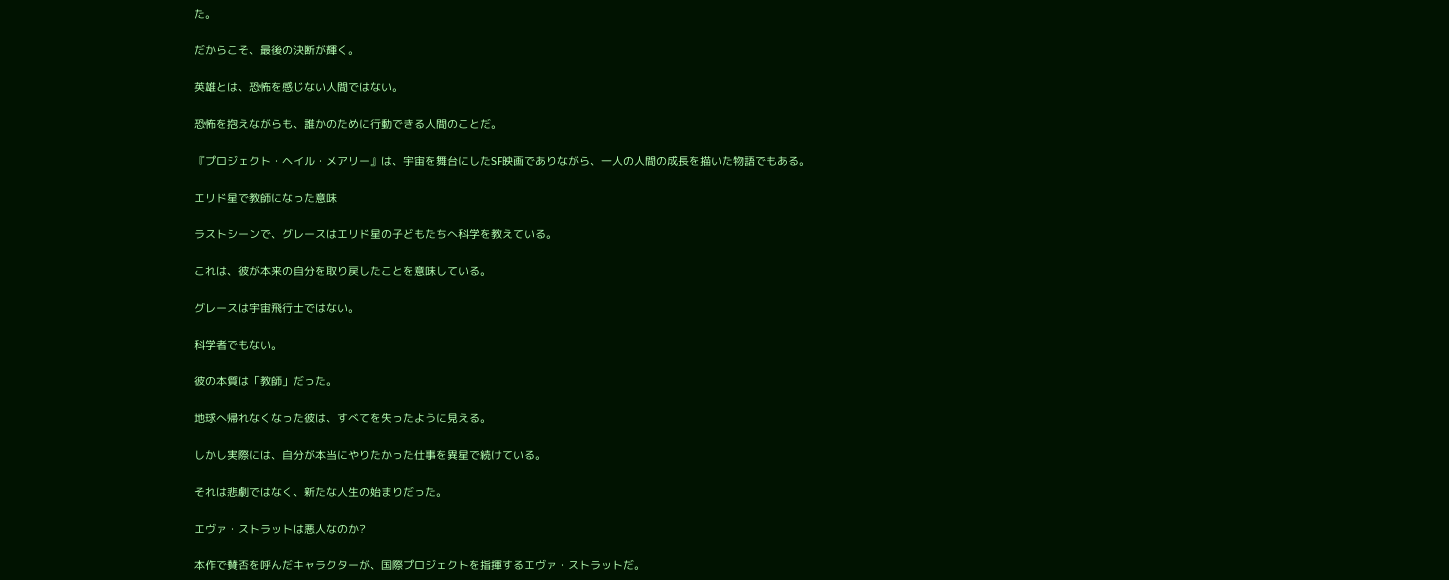た。

だからこそ、最後の決断が輝く。

英雄とは、恐怖を感じない人間ではない。

恐怖を抱えながらも、誰かのために行動できる人間のことだ。

『プロジェクト・ヘイル・メアリー』は、宇宙を舞台にしたSF映画でありながら、一人の人間の成長を描いた物語でもある。

エリド星で教師になった意味

ラストシーンで、グレースはエリド星の子どもたちへ科学を教えている。

これは、彼が本来の自分を取り戻したことを意味している。

グレースは宇宙飛行士ではない。

科学者でもない。

彼の本質は「教師」だった。

地球へ帰れなくなった彼は、すべてを失ったように見える。

しかし実際には、自分が本当にやりたかった仕事を異星で続けている。

それは悲劇ではなく、新たな人生の始まりだった。

エヴァ・ストラットは悪人なのか?

本作で賛否を呼んだキャラクターが、国際プロジェクトを指揮するエヴァ・ストラットだ。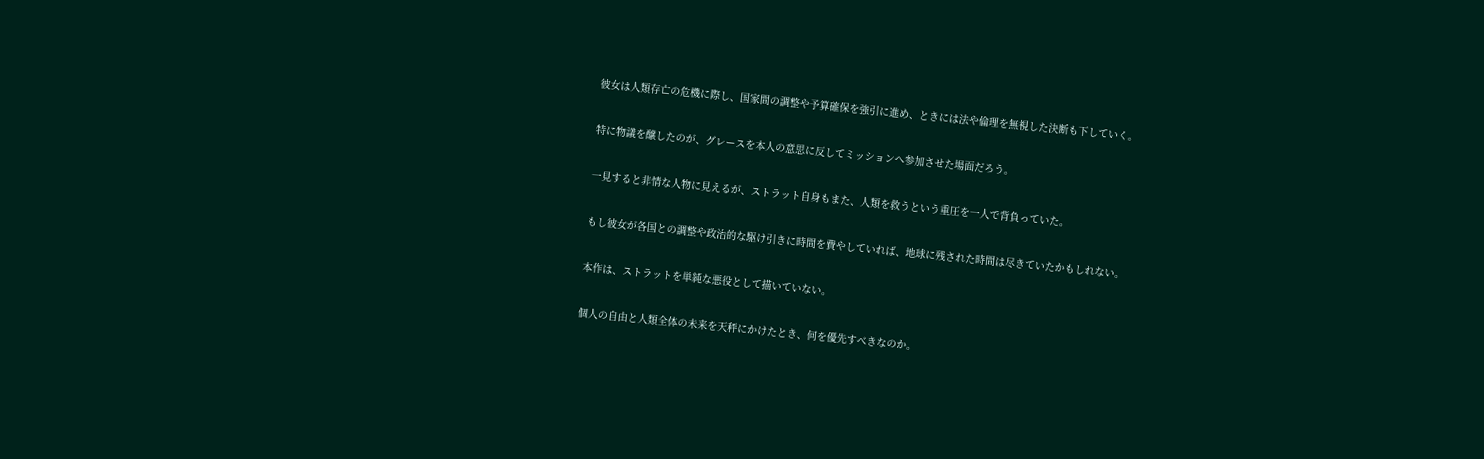彼女は人類存亡の危機に際し、国家間の調整や予算確保を強引に進め、ときには法や倫理を無視した決断も下していく。

特に物議を醸したのが、グレースを本人の意思に反してミッションへ参加させた場面だろう。

一見すると非情な人物に見えるが、ストラット自身もまた、人類を救うという重圧を一人で背負っていた。

もし彼女が各国との調整や政治的な駆け引きに時間を費やしていれば、地球に残された時間は尽きていたかもしれない。

本作は、ストラットを単純な悪役として描いていない。

個人の自由と人類全体の未来を天秤にかけたとき、何を優先すべきなのか。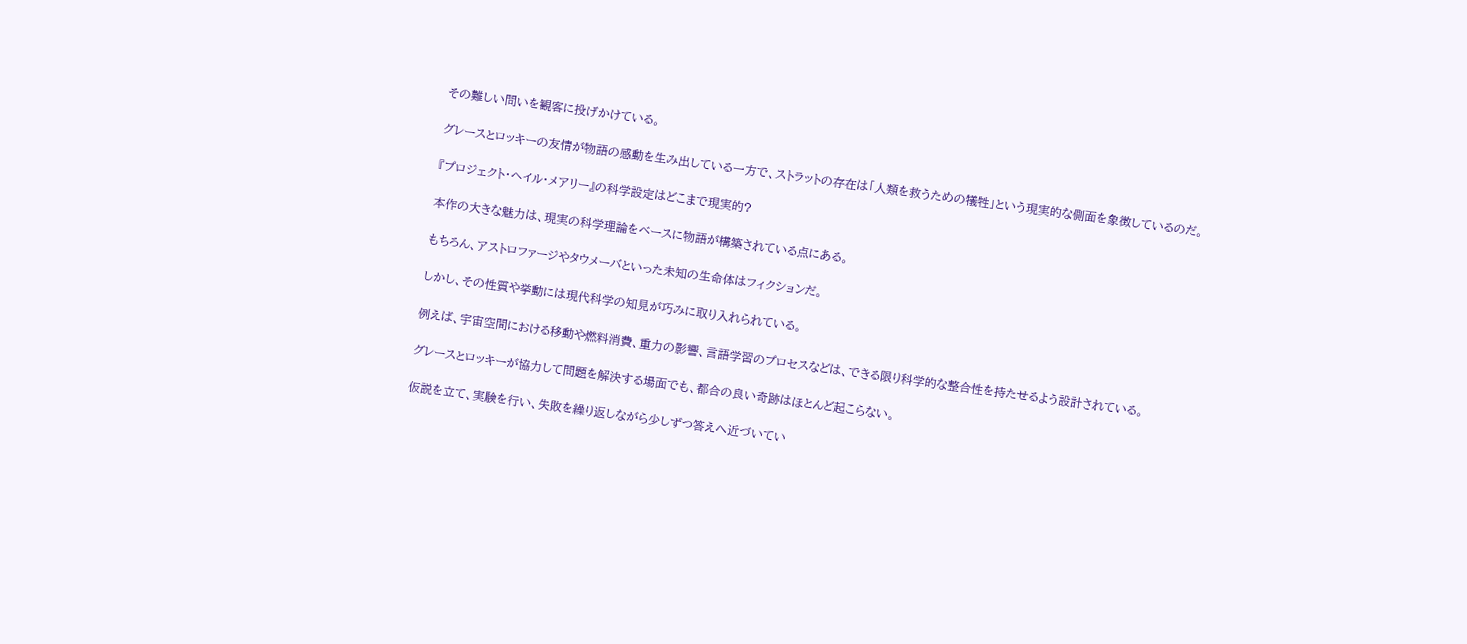その難しい問いを観客に投げかけている。

グレースとロッキーの友情が物語の感動を生み出している一方で、ストラットの存在は「人類を救うための犠牲」という現実的な側面を象徴しているのだ。

『プロジェクト・ヘイル・メアリー』の科学設定はどこまで現実的?

本作の大きな魅力は、現実の科学理論をベースに物語が構築されている点にある。

もちろん、アストロファージやタウメーバといった未知の生命体はフィクションだ。

しかし、その性質や挙動には現代科学の知見が巧みに取り入れられている。

例えば、宇宙空間における移動や燃料消費、重力の影響、言語学習のプロセスなどは、できる限り科学的な整合性を持たせるよう設計されている。

グレースとロッキーが協力して問題を解決する場面でも、都合の良い奇跡はほとんど起こらない。

仮説を立て、実験を行い、失敗を繰り返しながら少しずつ答えへ近づいてい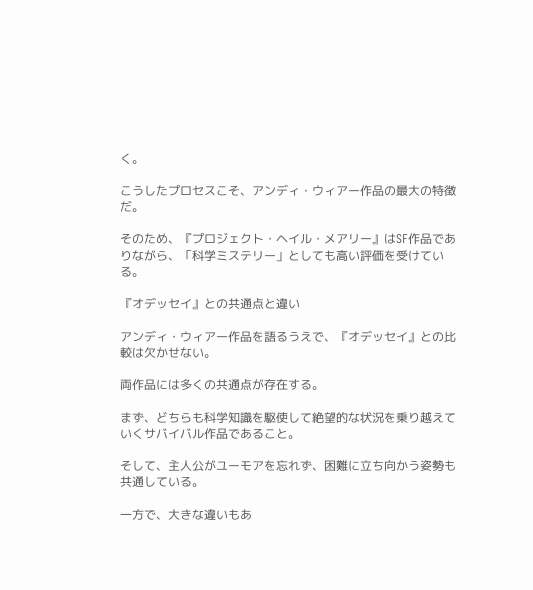く。

こうしたプロセスこそ、アンディ・ウィアー作品の最大の特徴だ。

そのため、『プロジェクト・ヘイル・メアリー』はSF作品でありながら、「科学ミステリー」としても高い評価を受けている。

『オデッセイ』との共通点と違い

アンディ・ウィアー作品を語るうえで、『オデッセイ』との比較は欠かせない。

両作品には多くの共通点が存在する。

まず、どちらも科学知識を駆使して絶望的な状況を乗り越えていくサバイバル作品であること。

そして、主人公がユーモアを忘れず、困難に立ち向かう姿勢も共通している。

一方で、大きな違いもあ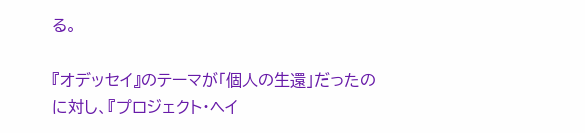る。

『オデッセイ』のテーマが「個人の生還」だったのに対し、『プロジェクト・ヘイ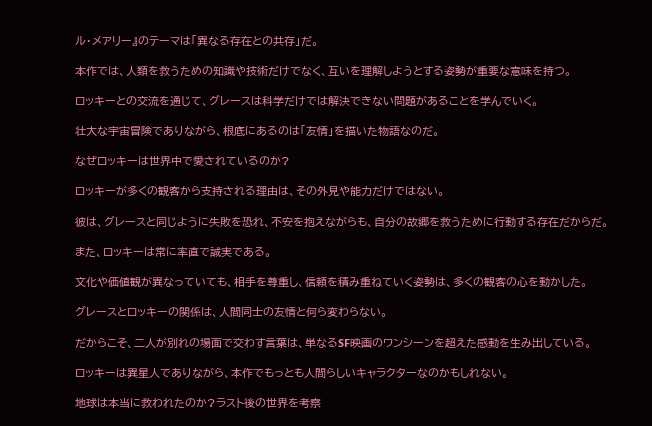ル・メアリー』のテーマは「異なる存在との共存」だ。

本作では、人類を救うための知識や技術だけでなく、互いを理解しようとする姿勢が重要な意味を持つ。

ロッキーとの交流を通じて、グレースは科学だけでは解決できない問題があることを学んでいく。

壮大な宇宙冒険でありながら、根底にあるのは「友情」を描いた物語なのだ。

なぜロッキーは世界中で愛されているのか?

ロッキーが多くの観客から支持される理由は、その外見や能力だけではない。

彼は、グレースと同じように失敗を恐れ、不安を抱えながらも、自分の故郷を救うために行動する存在だからだ。

また、ロッキーは常に率直で誠実である。

文化や価値観が異なっていても、相手を尊重し、信頼を積み重ねていく姿勢は、多くの観客の心を動かした。

グレースとロッキーの関係は、人間同士の友情と何ら変わらない。

だからこそ、二人が別れの場面で交わす言葉は、単なるSF映画のワンシーンを超えた感動を生み出している。

ロッキーは異星人でありながら、本作でもっとも人間らしいキャラクターなのかもしれない。

地球は本当に救われたのか?ラスト後の世界を考察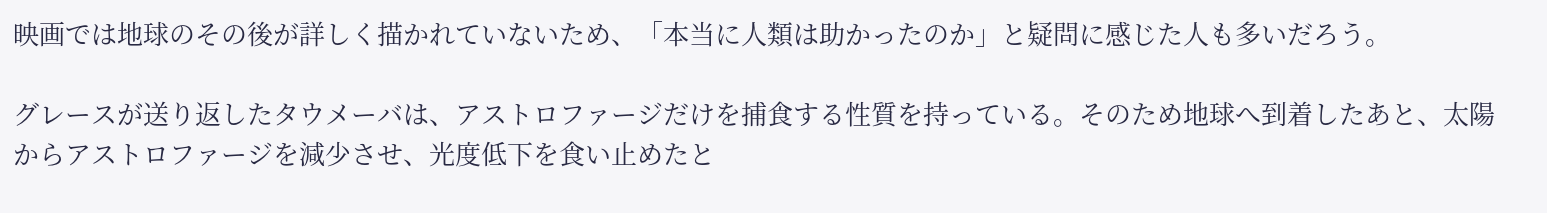映画では地球のその後が詳しく描かれていないため、「本当に人類は助かったのか」と疑問に感じた人も多いだろう。

グレースが送り返したタウメーバは、アストロファージだけを捕食する性質を持っている。そのため地球へ到着したあと、太陽からアストロファージを減少させ、光度低下を食い止めたと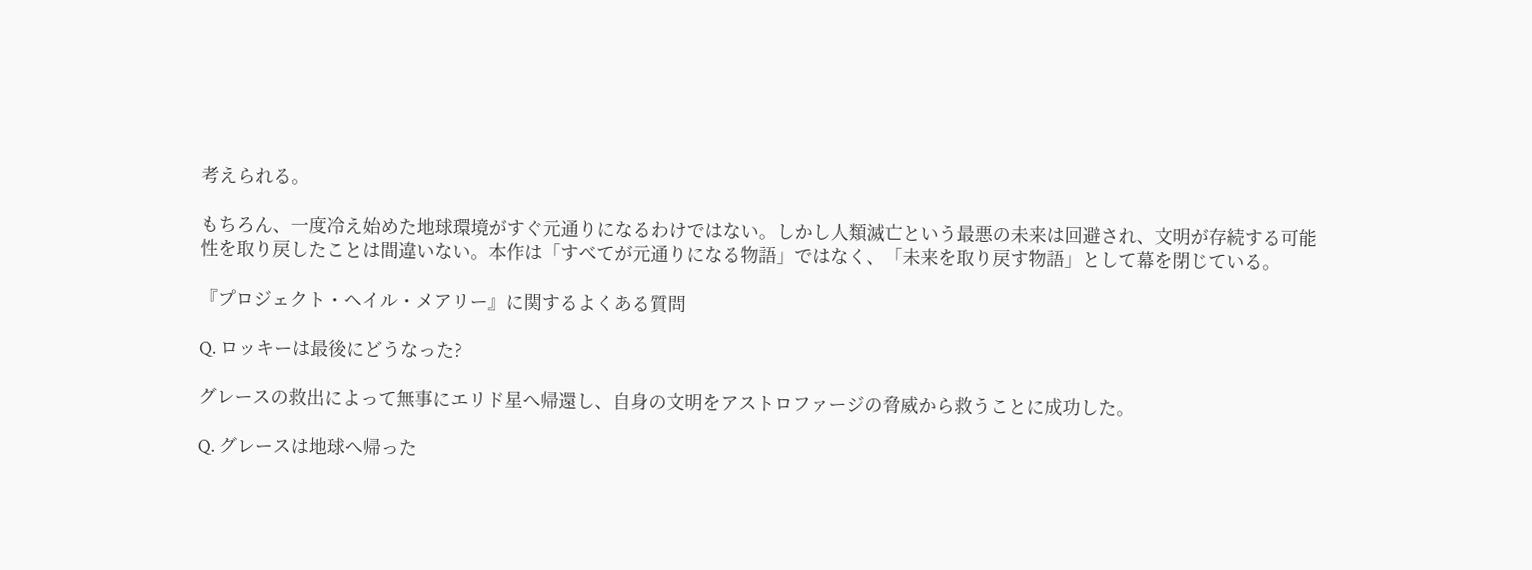考えられる。

もちろん、一度冷え始めた地球環境がすぐ元通りになるわけではない。しかし人類滅亡という最悪の未来は回避され、文明が存続する可能性を取り戻したことは間違いない。本作は「すべてが元通りになる物語」ではなく、「未来を取り戻す物語」として幕を閉じている。

『プロジェクト・ヘイル・メアリー』に関するよくある質問

Q. ロッキーは最後にどうなった?

グレースの救出によって無事にエリド星へ帰還し、自身の文明をアストロファージの脅威から救うことに成功した。

Q. グレースは地球へ帰った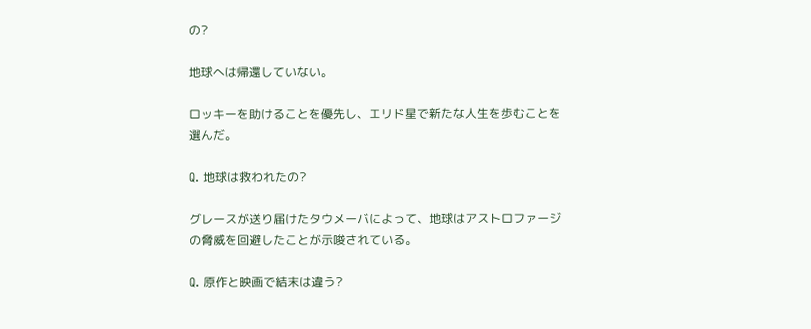の?

地球へは帰還していない。

ロッキーを助けることを優先し、エリド星で新たな人生を歩むことを選んだ。

Q. 地球は救われたの?

グレースが送り届けたタウメーバによって、地球はアストロファージの脅威を回避したことが示唆されている。

Q. 原作と映画で結末は違う?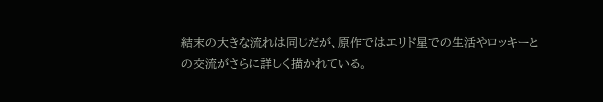結末の大きな流れは同じだが、原作ではエリド星での生活やロッキーとの交流がさらに詳しく描かれている。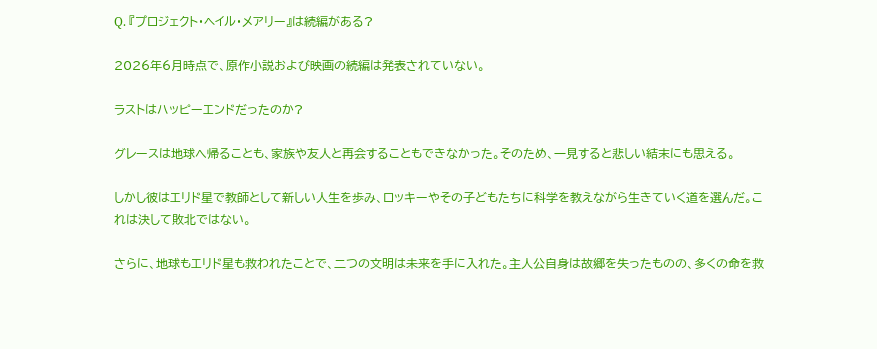Q. 『プロジェクト・ヘイル・メアリー』は続編がある?

2026年6月時点で、原作小説および映画の続編は発表されていない。

ラストはハッピーエンドだったのか?

グレースは地球へ帰ることも、家族や友人と再会することもできなかった。そのため、一見すると悲しい結末にも思える。

しかし彼はエリド星で教師として新しい人生を歩み、ロッキーやその子どもたちに科学を教えながら生きていく道を選んだ。これは決して敗北ではない。

さらに、地球もエリド星も救われたことで、二つの文明は未来を手に入れた。主人公自身は故郷を失ったものの、多くの命を救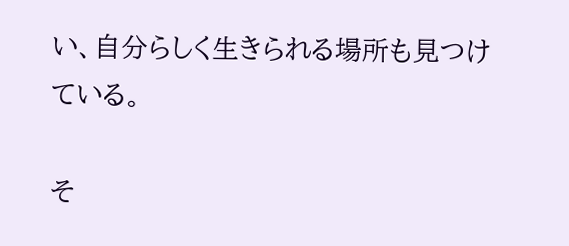い、自分らしく生きられる場所も見つけている。

そ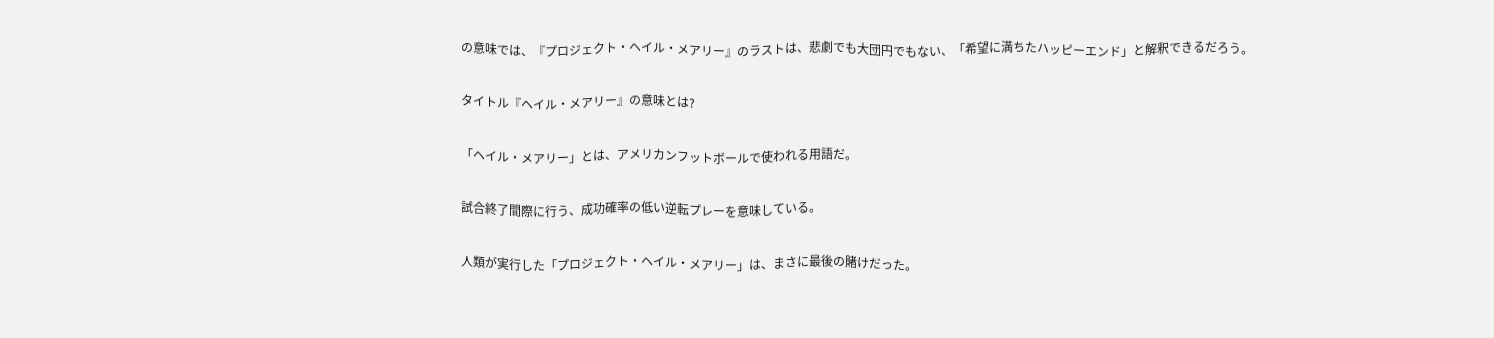の意味では、『プロジェクト・ヘイル・メアリー』のラストは、悲劇でも大団円でもない、「希望に満ちたハッピーエンド」と解釈できるだろう。

タイトル『ヘイル・メアリー』の意味とは?

「ヘイル・メアリー」とは、アメリカンフットボールで使われる用語だ。

試合終了間際に行う、成功確率の低い逆転プレーを意味している。

人類が実行した「プロジェクト・ヘイル・メアリー」は、まさに最後の賭けだった。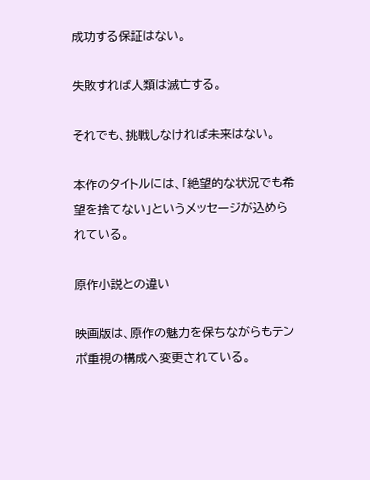成功する保証はない。

失敗すれば人類は滅亡する。

それでも、挑戦しなければ未来はない。

本作のタイトルには、「絶望的な状況でも希望を捨てない」というメッセージが込められている。

原作小説との違い

映画版は、原作の魅力を保ちながらもテンポ重視の構成へ変更されている。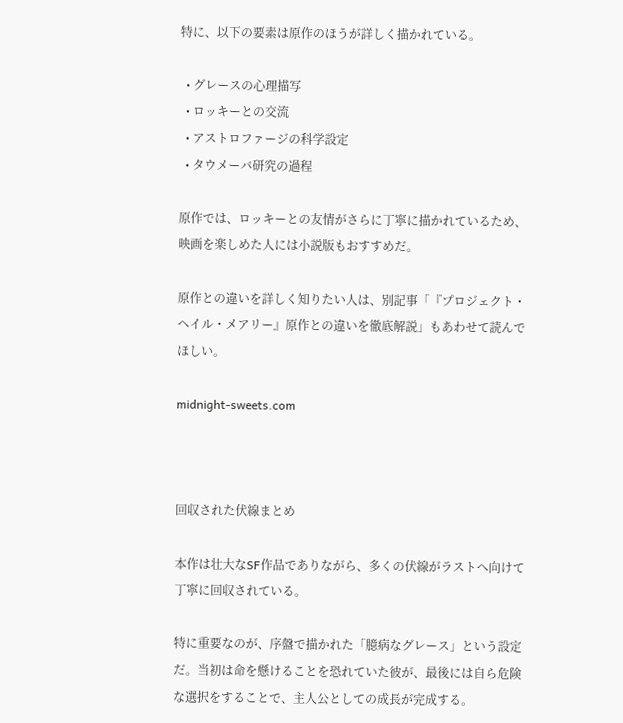特に、以下の要素は原作のほうが詳しく描かれている。

  • グレースの心理描写
  • ロッキーとの交流
  • アストロファージの科学設定
  • タウメーバ研究の過程

原作では、ロッキーとの友情がさらに丁寧に描かれているため、映画を楽しめた人には小説版もおすすめだ。

原作との違いを詳しく知りたい人は、別記事「『プロジェクト・ヘイル・メアリー』原作との違いを徹底解説」もあわせて読んでほしい。

midnight-sweets.com



回収された伏線まとめ

本作は壮大なSF作品でありながら、多くの伏線がラストへ向けて丁寧に回収されている。

特に重要なのが、序盤で描かれた「臆病なグレース」という設定だ。当初は命を懸けることを恐れていた彼が、最後には自ら危険な選択をすることで、主人公としての成長が完成する。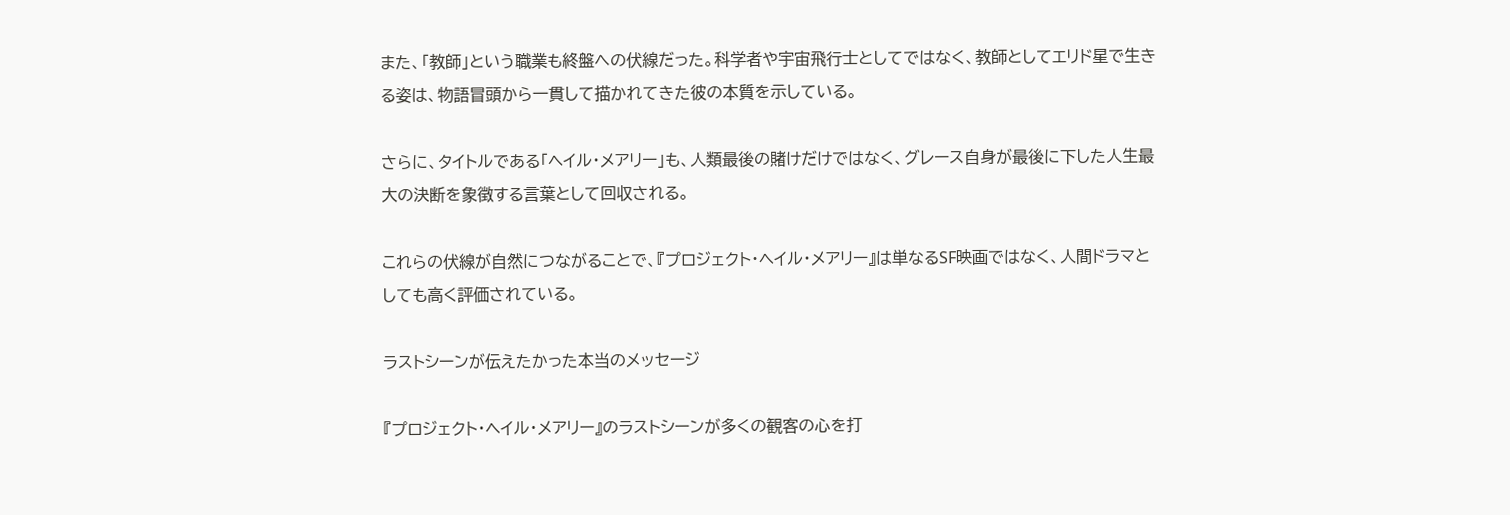また、「教師」という職業も終盤への伏線だった。科学者や宇宙飛行士としてではなく、教師としてエリド星で生きる姿は、物語冒頭から一貫して描かれてきた彼の本質を示している。

さらに、タイトルである「ヘイル・メアリー」も、人類最後の賭けだけではなく、グレース自身が最後に下した人生最大の決断を象徴する言葉として回収される。

これらの伏線が自然につながることで、『プロジェクト・ヘイル・メアリー』は単なるSF映画ではなく、人間ドラマとしても高く評価されている。

ラストシーンが伝えたかった本当のメッセージ

『プロジェクト・ヘイル・メアリー』のラストシーンが多くの観客の心を打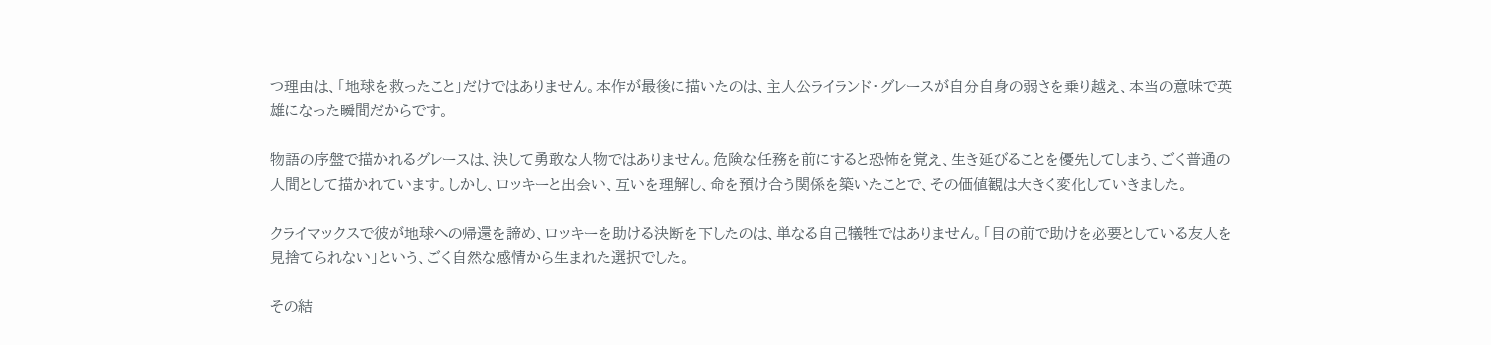つ理由は、「地球を救ったこと」だけではありません。本作が最後に描いたのは、主人公ライランド・グレースが自分自身の弱さを乗り越え、本当の意味で英雄になった瞬間だからです。

物語の序盤で描かれるグレースは、決して勇敢な人物ではありません。危険な任務を前にすると恐怖を覚え、生き延びることを優先してしまう、ごく普通の人間として描かれています。しかし、ロッキーと出会い、互いを理解し、命を預け合う関係を築いたことで、その価値観は大きく変化していきました。

クライマックスで彼が地球への帰還を諦め、ロッキーを助ける決断を下したのは、単なる自己犠牲ではありません。「目の前で助けを必要としている友人を見捨てられない」という、ごく自然な感情から生まれた選択でした。

その結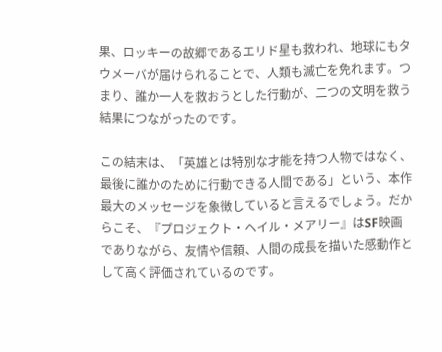果、ロッキーの故郷であるエリド星も救われ、地球にもタウメーバが届けられることで、人類も滅亡を免れます。つまり、誰か一人を救おうとした行動が、二つの文明を救う結果につながったのです。

この結末は、「英雄とは特別な才能を持つ人物ではなく、最後に誰かのために行動できる人間である」という、本作最大のメッセージを象徴していると言えるでしょう。だからこそ、『プロジェクト・ヘイル・メアリー』はSF映画でありながら、友情や信頼、人間の成長を描いた感動作として高く評価されているのです。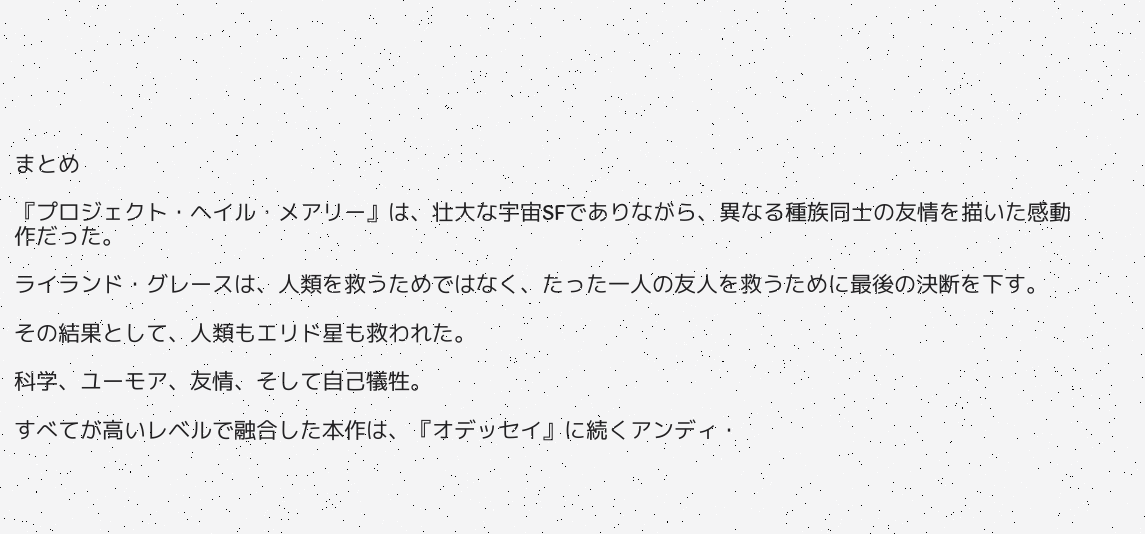まとめ

『プロジェクト・ヘイル・メアリー』は、壮大な宇宙SFでありながら、異なる種族同士の友情を描いた感動作だった。

ライランド・グレースは、人類を救うためではなく、たった一人の友人を救うために最後の決断を下す。

その結果として、人類もエリド星も救われた。

科学、ユーモア、友情、そして自己犠牲。

すべてが高いレベルで融合した本作は、『オデッセイ』に続くアンディ・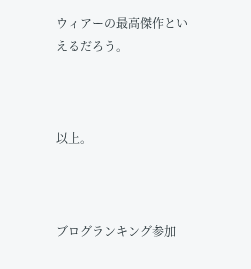ウィアーの最高傑作といえるだろう。



以上。



ブログランキング参加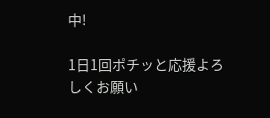中!

1日1回ポチッと応援よろしくお願い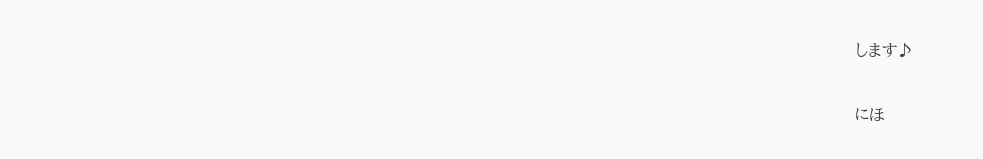します♪

にほ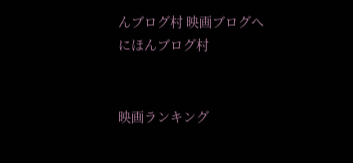んブログ村 映画ブログへ
にほんブログ村


映画ランキング